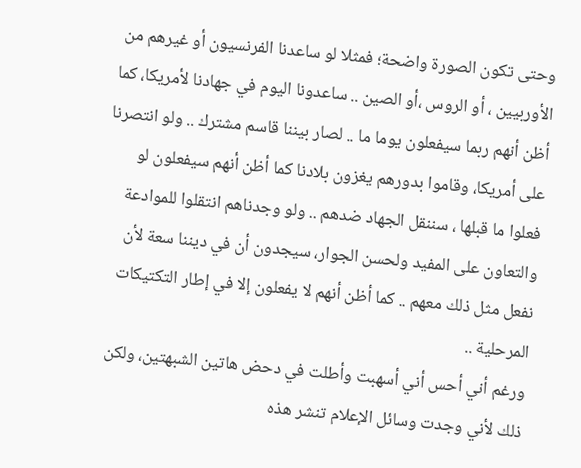وحتى تكون الصورة واضحة؛ فمثلا لو ساعدنا الفرنسيون أو غيرهم من الأوربيين ، أو الروس ،أو الصين .. ساعدونا اليوم في جهادنا لأمريكا، كما أظن أنهم ربما سيفعلون يوما ما .. لصار بيننا قاسم مشترك .. ولو انتصرنا على أمريكا، وقاموا بدورهم يغزون بلادنا كما أظن أنهم سيفعلون لو فعلوا ما قبلها ، سننقل الجهاد ضدهم .. ولو وجدناهم انتقلوا للموادعة والتعاون على المفيد ولحسن الجوار، سيجدون أن في ديننا سعة لأن نفعل مثل ذلك معهم .. كما أظن أنهم لا يفعلون إلا في إطار التكتيكات المرحلية ..
ورغم أني أحس أني أسهبت وأطلت في دحض هاتين الشبهتين، ولكن ذلك لأني وجدت وسائل الإعلام تنشر هذه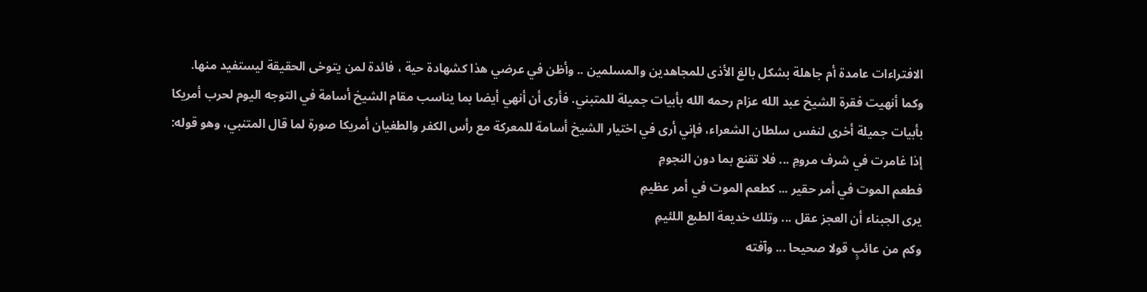الافتراءات عامدة أم جاهلة بشكل بالغ الأذى للمجاهدين والمسلمين .. وأظن في عرضي هذا كشهادة حية ، فائدة لمن يتوخى الحقيقة ليستفيد منها.
وكما أنهيت فقرة الشيخ عبد الله عزام رحمه الله بأبيات جميلة للمتبني. فأرى أن أنهي أيضا بما يناسب مقام الشيخ أسامة في التوجه اليوم لحرب أمريكا بأبيات جميلة أخرى لنفس سلطان الشعراء، فإني أرى في اختيار الشيخ أسامة للمعركة مع رأس الكفر والطغيان أمريكا صورة لما قال المتنبي، وهو قوله:
إذا غامرت في شرف مرومِ ... فلا تقنع بما دون النجومِ
فطعم الموت في أمر حقير ... كطعم الموت في أمر عظيمِ
يرى الجبناء أن العجز عقل ... وتلك خديعة الطبع اللئيمِ
وكم من عائبٍ قولا صحيحا ... وآفته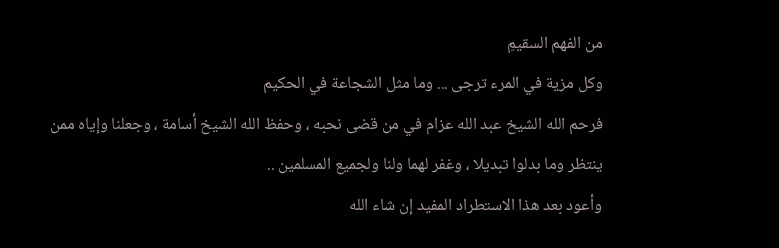من الفهم السقيمِ
وكل مزية في المرء ترجى ... وما مثل الشجاعة في الحكيم
فرحم الله الشيخ عبد الله عزام في من قضى نحبه ، وحفظ الله الشيخ أسامة ، وجعلنا وإياه ممن ينتظر وما بدلوا تبديلا ، وغفر لهما ولنا ولجميع المسلمين ..
وأعود بعد هذا الاستطراد المفيد إن شاء الله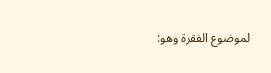لموضوع الفقرة وهو: